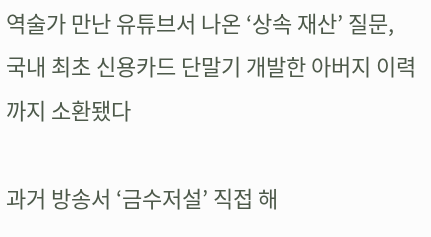역술가 만난 유튜브서 나온 ‘상속 재산’ 질문, 국내 최초 신용카드 단말기 개발한 아버지 이력까지 소환됐다

과거 방송서 ‘금수저설’ 직접 해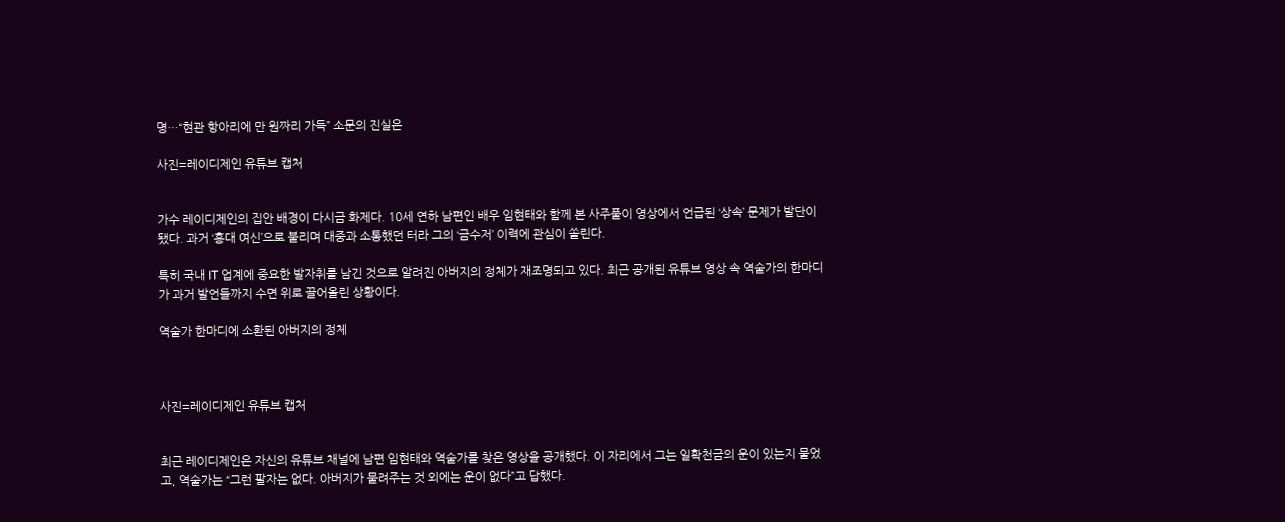명…“현관 항아리에 만 원짜리 가득” 소문의 진실은

사진=레이디제인 유튜브 캡처


가수 레이디제인의 집안 배경이 다시금 화제다. 10세 연하 남편인 배우 임현태와 함께 본 사주풀이 영상에서 언급된 ‘상속’ 문제가 발단이 됐다. 과거 ‘홍대 여신’으로 불리며 대중과 소통했던 터라 그의 ‘금수저’ 이력에 관심이 쏠린다.

특히 국내 IT 업계에 중요한 발자취를 남긴 것으로 알려진 아버지의 정체가 재조명되고 있다. 최근 공개된 유튜브 영상 속 역술가의 한마디가 과거 발언들까지 수면 위로 끌어올린 상황이다.

역술가 한마디에 소환된 아버지의 정체



사진=레이디제인 유튜브 캡처


최근 레이디제인은 자신의 유튜브 채널에 남편 임현태와 역술가를 찾은 영상을 공개했다. 이 자리에서 그는 일확천금의 운이 있는지 물었고, 역술가는 “그런 팔자는 없다. 아버지가 물려주는 것 외에는 운이 없다”고 답했다.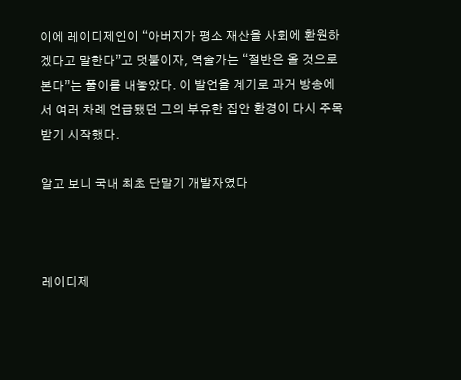이에 레이디제인이 “아버지가 평소 재산을 사회에 환원하겠다고 말한다”고 덧붙이자, 역술가는 “절반은 올 것으로 본다”는 풀이를 내놓았다. 이 발언을 계기로 과거 방송에서 여러 차례 언급됐던 그의 부유한 집안 환경이 다시 주목받기 시작했다.

알고 보니 국내 최초 단말기 개발자였다



레이디제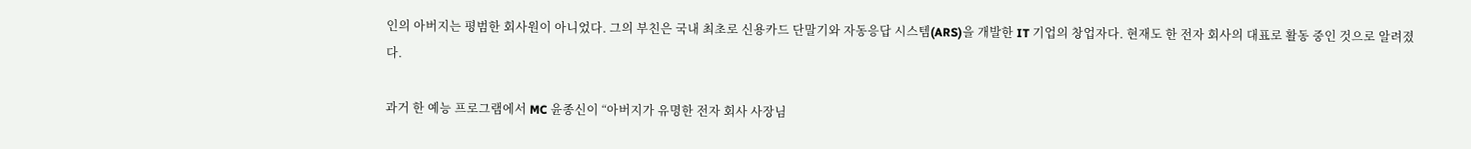인의 아버지는 평범한 회사원이 아니었다. 그의 부친은 국내 최초로 신용카드 단말기와 자동응답 시스템(ARS)을 개발한 IT 기업의 창업자다. 현재도 한 전자 회사의 대표로 활동 중인 것으로 알려졌다.

과거 한 예능 프로그램에서 MC 윤종신이 “아버지가 유명한 전자 회사 사장님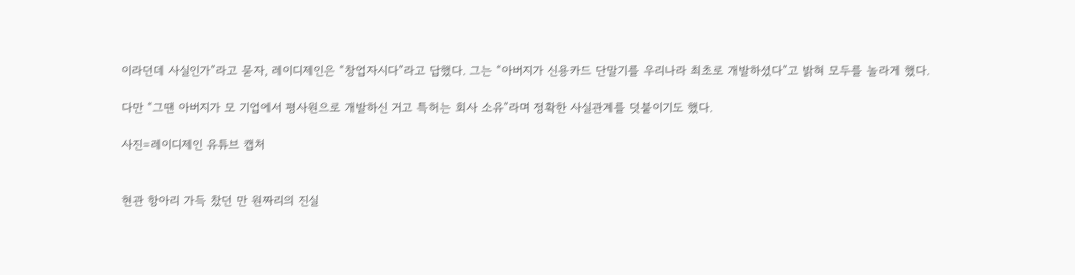이라던데 사실인가”라고 묻자, 레이디제인은 “창업자시다”라고 답했다. 그는 “아버지가 신용카드 단말기를 우리나라 최초로 개발하셨다”고 밝혀 모두를 놀라게 했다.

다만 “그땐 아버지가 모 기업에서 평사원으로 개발하신 거고 특허는 회사 소유”라며 정확한 사실관계를 덧붙이기도 했다.

사진=레이디제인 유튜브 캡처


현관 항아리 가득 찼던 만 원짜리의 진실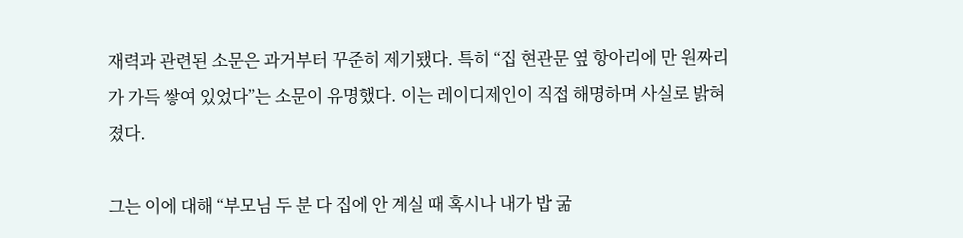재력과 관련된 소문은 과거부터 꾸준히 제기됐다. 특히 “집 현관문 옆 항아리에 만 원짜리가 가득 쌓여 있었다”는 소문이 유명했다. 이는 레이디제인이 직접 해명하며 사실로 밝혀졌다.

그는 이에 대해 “부모님 두 분 다 집에 안 계실 때 혹시나 내가 밥 굶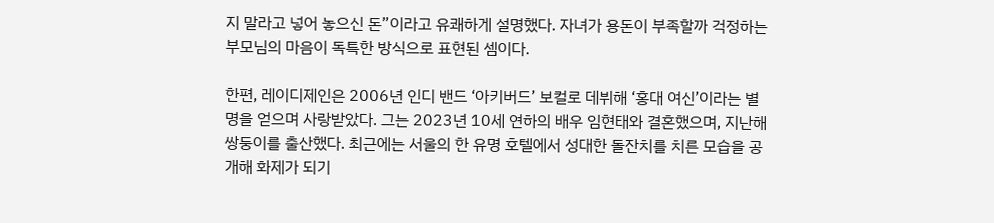지 말라고 넣어 놓으신 돈”이라고 유쾌하게 설명했다. 자녀가 용돈이 부족할까 걱정하는 부모님의 마음이 독특한 방식으로 표현된 셈이다.

한편, 레이디제인은 2006년 인디 밴드 ‘아키버드’ 보컬로 데뷔해 ‘홍대 여신’이라는 별명을 얻으며 사랑받았다. 그는 2023년 10세 연하의 배우 임현태와 결혼했으며, 지난해 쌍둥이를 출산했다. 최근에는 서울의 한 유명 호텔에서 성대한 돌잔치를 치른 모습을 공개해 화제가 되기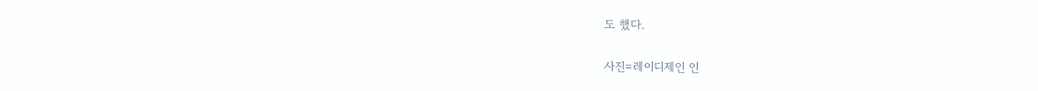도 했다.

사진=레이디제인 인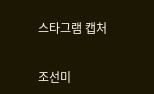스타그램 캡처


조선미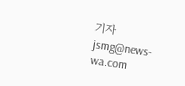기자 jsmg@news-wa.com